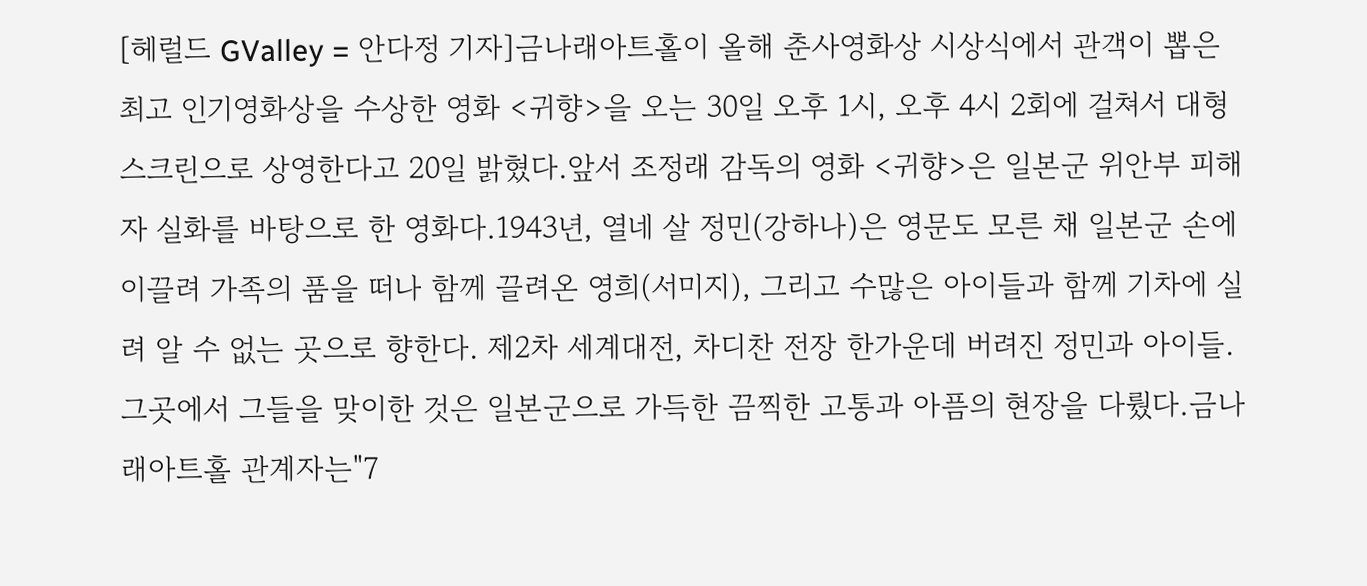[헤럴드 GValley = 안다정 기자]금나래아트홀이 올해 춘사영화상 시상식에서 관객이 뽑은 최고 인기영화상을 수상한 영화 <귀향>을 오는 30일 오후 1시, 오후 4시 2회에 걸쳐서 대형 스크린으로 상영한다고 20일 밝혔다.앞서 조정래 감독의 영화 <귀향>은 일본군 위안부 피해자 실화를 바탕으로 한 영화다.1943년, 열네 살 정민(강하나)은 영문도 모른 채 일본군 손에 이끌려 가족의 품을 떠나 함께 끌려온 영희(서미지), 그리고 수많은 아이들과 함께 기차에 실려 알 수 없는 곳으로 향한다. 제2차 세계대전, 차디찬 전장 한가운데 버려진 정민과 아이들. 그곳에서 그들을 맞이한 것은 일본군으로 가득한 끔찍한 고통과 아픔의 현장을 다뤘다.금나래아트홀 관계자는"7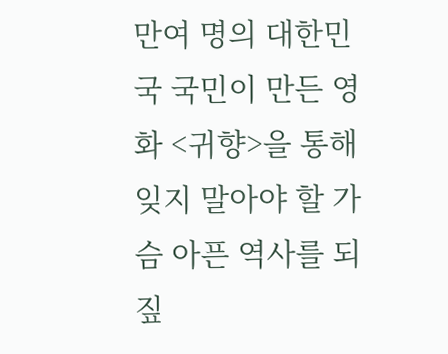만여 명의 대한민국 국민이 만든 영화 <귀향>을 통해 잊지 말아야 할 가슴 아픈 역사를 되짚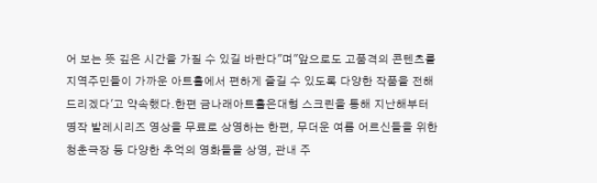어 보는 뜻 깊은 시간을 가질 수 있길 바란다"며"앞으로도 고품격의 콘텐츠를 지역주민들이 가까운 아트홀에서 편하게 즐길 수 있도록 다양한 작품을 전해드리겠다'고 약속했다.한편 금나래아트홀은대형 스크린을 통해 지난해부터 명작 발레시리즈 영상을 무료로 상영하는 한편, 무더운 여름 어르신들을 위한 청춘극장 등 다양한 추억의 영화들을 상영, 관내 주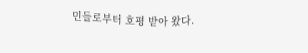민들로부터 호평 받아 왔다.